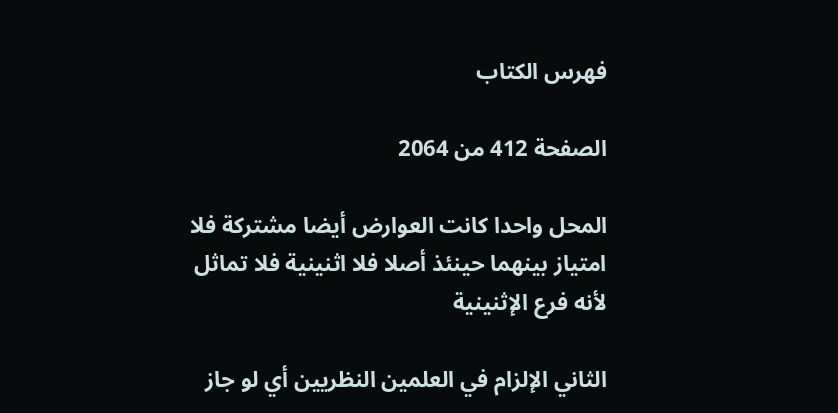فهرس الكتاب

الصفحة 412 من 2064

المحل واحدا كانت العوارض أيضا مشتركة فلا امتياز بينهما حينئذ أصلا فلا اثنينية فلا تماثل لأنه فرع الإثنينية

الثاني الإلزام في العلمين النظريين أي لو جاز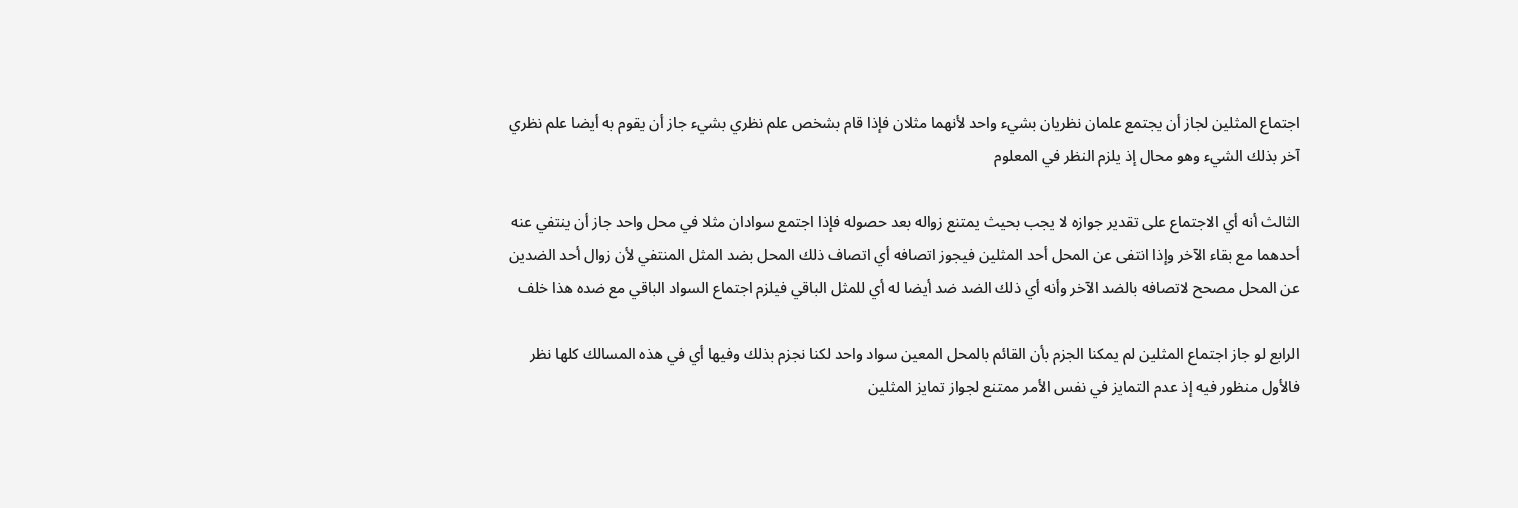اجتماع المثلين لجاز أن يجتمع علمان نظريان بشيء واحد لأنهما مثلان فإذا قام بشخص علم نظري بشيء جاز أن يقوم به أيضا علم نظري آخر بذلك الشيء وهو محال إذ يلزم النظر في المعلوم

الثالث أنه أي الاجتماع على تقدير جوازه لا يجب بحيث يمتنع زواله بعد حصوله فإذا اجتمع سوادان مثلا في محل واحد جاز أن ينتفي عنه أحدهما مع بقاء الآخر وإذا انتفى عن المحل أحد المثلين فيجوز اتصافه أي اتصاف ذلك المحل بضد المثل المنتفي لأن زوال أحد الضدين عن المحل مصحح لاتصافه بالضد الآخر وأنه أي ذلك الضد ضد أيضا له أي للمثل الباقي فيلزم اجتماع السواد الباقي مع ضده هذا خلف

الرابع لو جاز اجتماع المثلين لم يمكنا الجزم بأن القائم بالمحل المعين سواد واحد لكنا نجزم بذلك وفيها أي في هذه المسالك كلها نظر فالأول منظور فيه إذ عدم التمايز في نفس الأمر ممتنع لجواز تمايز المثلين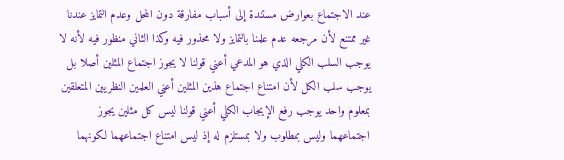عند الاجتماع بعوارض مستندة إلى أسباب مفارقة دون المحل وعدم التمايز عندنا غير ممتنع لأن مرجعه عدم علمنا بالتمايز ولا محذور فيه وكذا الثاني منظور فيه لأنه لا يوجب السلب الكلي الذي هو المدعي أعني قولنا لا يجوز اجتماع المثلين أصلا بل يوجب سلب الكل لأن امتناع اجتماع هذين المثلين أعني العلمين النظريين المتعلقين بمعلوم واحد يوجب رفع الإيجاب الكلي أعني قولنا ليس كل مثلين يجوز اجتماعهما وليس بمطلوب ولا بمستلزم له إذ ليس امتناع اجتماعهما لكونهما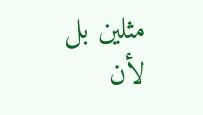مثلين بل لأن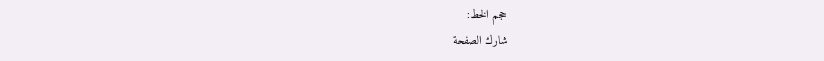حجم الخط:
شارك الصفحة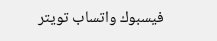فيسبوك واتساب تويتر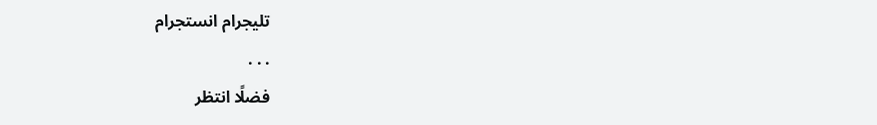تليجرام انستجرام
. . .
فضلًا انتظر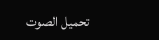تحميل الصوت